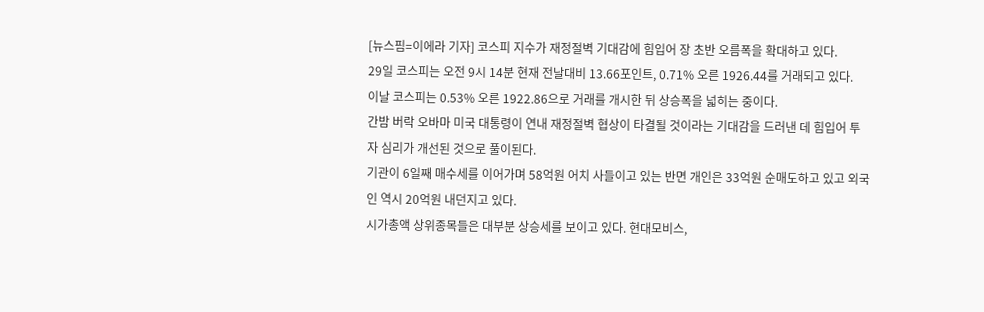[뉴스핌=이에라 기자] 코스피 지수가 재정절벽 기대감에 힘입어 장 초반 오름폭을 확대하고 있다.
29일 코스피는 오전 9시 14분 현재 전날대비 13.66포인트, 0.71% 오른 1926.44를 거래되고 있다.
이날 코스피는 0.53% 오른 1922.86으로 거래를 개시한 뒤 상승폭을 넓히는 중이다.
간밤 버락 오바마 미국 대통령이 연내 재정절벽 협상이 타결될 것이라는 기대감을 드러낸 데 힘입어 투자 심리가 개선된 것으로 풀이된다.
기관이 6일째 매수세를 이어가며 58억원 어치 사들이고 있는 반면 개인은 33억원 순매도하고 있고 외국인 역시 20억원 내던지고 있다.
시가총액 상위종목들은 대부분 상승세를 보이고 있다. 현대모비스,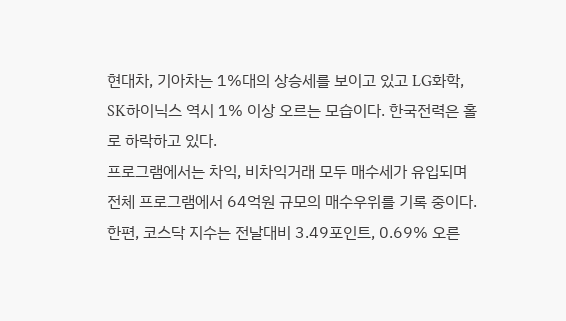현대차, 기아차는 1%대의 상승세를 보이고 있고 LG화학, SK하이닉스 역시 1% 이상 오르는 모습이다. 한국전력은 홀로 하락하고 있다.
프로그램에서는 차익, 비차익거래 모두 매수세가 유입되며 전체 프로그램에서 64억원 규모의 매수우위를 기록 중이다.
한편, 코스닥 지수는 전날대비 3.49포인트, 0.69% 오른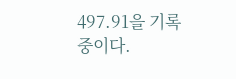497.91을 기록 중이다.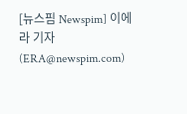[뉴스핌 Newspim] 이에라 기자 (ERA@newspim.com)